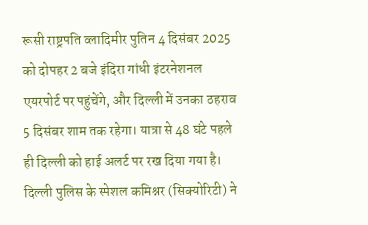रूसी राष्ट्रपति व्लादिमीर पुतिन 4 दिसंबर 2025 को दोपहर 2 बजे इंदिरा गांधी इंटरनेशनल एयरपोर्ट पर पहुंचेंगे, और दिल्ली में उनका ठहराव 5 दिसंबर शाम तक रहेगा। यात्रा से 48 घंटे पहले ही दिल्ली को हाई अलर्ट पर रख दिया गया है। दिल्ली पुलिस के स्पेशल कमिश्नर (सिक्योरिटी) ने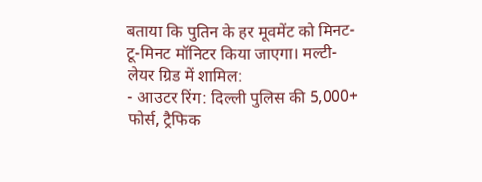बताया कि पुतिन के हर मूवमेंट को मिनट-टू-मिनट मॉनिटर किया जाएगा। मल्टी-लेयर ग्रिड में शामिल:
- आउटर रिंग: दिल्ली पुलिस की 5,000+ फोर्स, ट्रैफिक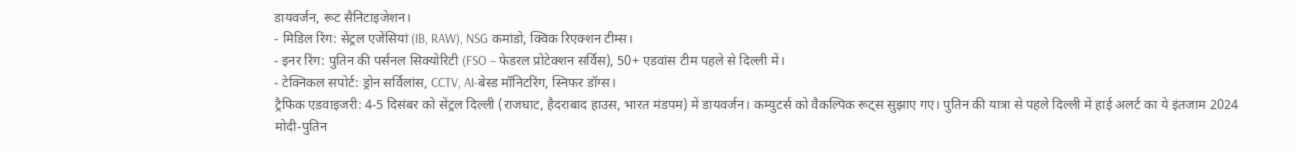डायवर्जन, रूट सैनिटाइजेशन।
- मिडिल रिंग: सेंट्रल एजेंसियां (IB, RAW), NSG कमांडो, क्विक रिएक्शन टीम्स।
- इनर रिंग: पुतिन की पर्सनल सिक्योरिटी (FSO – फेडरल प्रोटेक्शन सर्विस), 50+ एडवांस टीम पहले से दिल्ली में।
- टेक्निकल सपोर्ट: ड्रोन सर्विलांस, CCTV, AI-बेस्ड मॉनिटरिंग, स्निफर डॉग्स।
ट्रैफिक एडवाइजरी: 4-5 दिसंबर को सेंट्रल दिल्ली (राजघाट, हैदराबाद हाउस, भारत मंडपम) में डायवर्जन। कम्युटर्स को वैकल्पिक रूट्स सुझाए गए। पुतिन की यात्रा से पहले दिल्ली में हाई अलर्ट का ये इंतजाम 2024 मोदी-पुतिन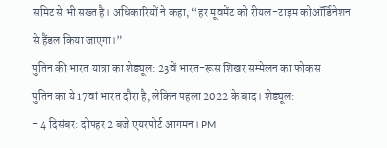समिट से भी सख्त है। अधिकारियों ने कहा, “हर मूवमेंट को रीयल-टाइम कोऑर्डिनेशन से हैंडल किया जाएगा।”
पुतिन की भारत यात्रा का शेड्यूल: 23वें भारत-रूस शिखर सम्मेलन का फोकस
पुतिन का ये 17वां भारत दौरा है, लेकिन पहला 2022 के बाद। शेड्यूल:
- 4 दिसंबर: दोपहर 2 बजे एयरपोर्ट आगमन। PM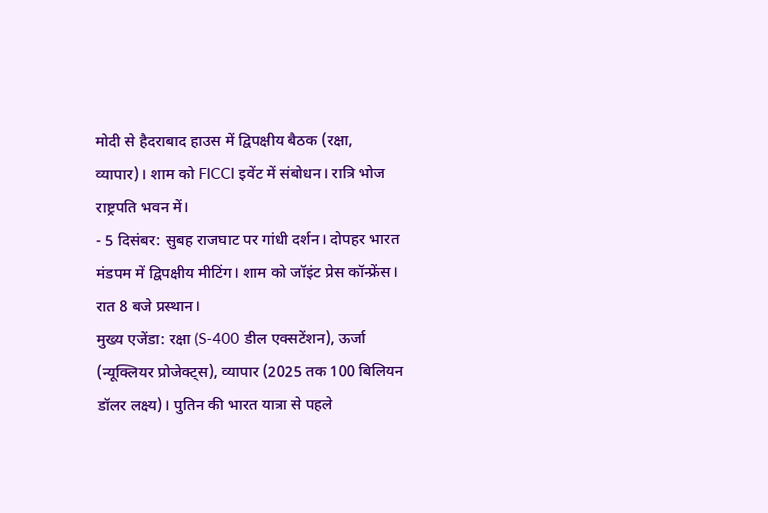मोदी से हैदराबाद हाउस में द्विपक्षीय बैठक (रक्षा, व्यापार)। शाम को FICCI इवेंट में संबोधन। रात्रि भोज राष्ट्रपति भवन में।
- 5 दिसंबर: सुबह राजघाट पर गांधी दर्शन। दोपहर भारत मंडपम में द्विपक्षीय मीटिंग। शाम को जॉइंट प्रेस कॉन्फ्रेंस। रात 8 बजे प्रस्थान।
मुख्य एजेंडा: रक्षा (S-400 डील एक्सटेंशन), ऊर्जा (न्यूक्लियर प्रोजेक्ट्स), व्यापार (2025 तक 100 बिलियन डॉलर लक्ष्य)। पुतिन की भारत यात्रा से पहले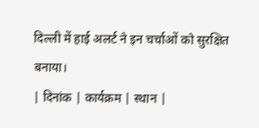दिल्ली में हाई अलर्ट ने इन चर्चाओं को सुरक्षित बनाया।
| दिनांक | कार्यक्रम | स्थान |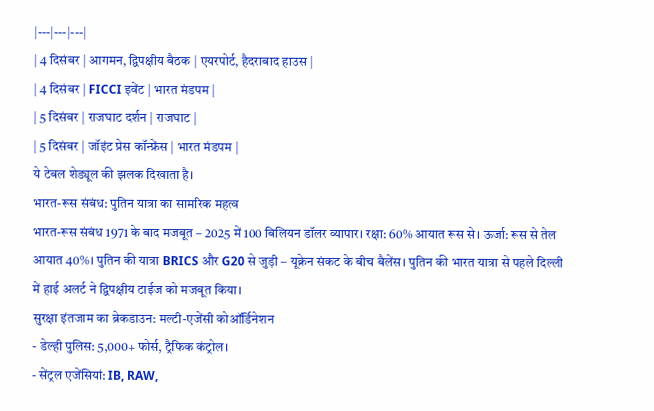|---|---|---|
| 4 दिसंबर | आगमन, द्विपक्षीय बैठक | एयरपोर्ट, हैदराबाद हाउस |
| 4 दिसंबर | FICCI इवेंट | भारत मंडपम |
| 5 दिसंबर | राजघाट दर्शन | राजघाट |
| 5 दिसंबर | जॉइंट प्रेस कॉन्फ्रेंस | भारत मंडपम |
ये टेबल शेड्यूल की झलक दिखाता है।
भारत-रूस संबंध: पुतिन यात्रा का सामरिक महत्व
भारत-रूस संबंध 1971 के बाद मजबूत – 2025 में 100 बिलियन डॉलर व्यापार। रक्षा: 60% आयात रूस से। ऊर्जा: रूस से तेल आयात 40%। पुतिन की यात्रा BRICS और G20 से जुड़ी – यूक्रेन संकट के बीच बैलेंस। पुतिन की भारत यात्रा से पहले दिल्ली में हाई अलर्ट ने द्विपक्षीय टाईज को मजबूत किया।
सुरक्षा इंतजाम का ब्रेकडाउन: मल्टी-एजेंसी कोऑर्डिनेशन
- डेल्ही पुलिस: 5,000+ फोर्स, ट्रैफिक कंट्रोल।
- सेंट्रल एजेंसियां: IB, RAW,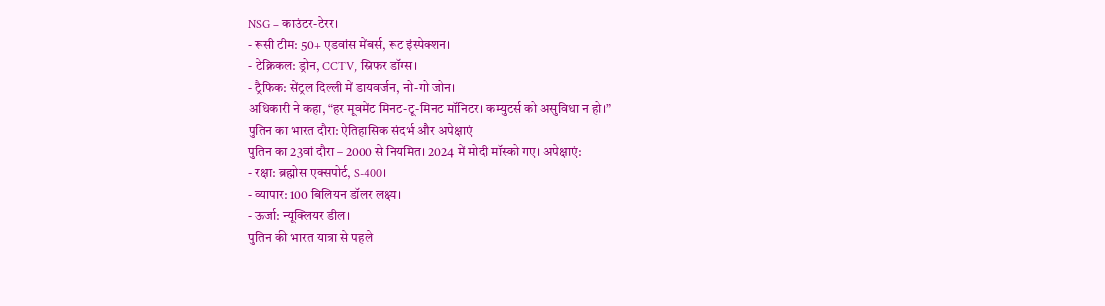NSG – काउंटर-टेरर।
- रूसी टीम: 50+ एडवांस मेंबर्स, रूट इंस्पेक्शन।
- टेक्निकल: ड्रोन, CCTV, स्निफर डॉग्स।
- ट्रैफिक: सेंट्रल दिल्ली में डायवर्जन, नो-गो जोन।
अधिकारी ने कहा, “हर मूवमेंट मिनट-टू-मिनट मॉनिटर। कम्युटर्स को असुविधा न हो।”
पुतिन का भारत दौरा: ऐतिहासिक संदर्भ और अपेक्षाएं
पुतिन का 23वां दौरा – 2000 से नियमित। 2024 में मोदी मॉस्को गए। अपेक्षाएं:
- रक्षा: ब्रह्मोस एक्सपोर्ट, S-400।
- व्यापार: 100 बिलियन डॉलर लक्ष्य।
- ऊर्जा: न्यूक्लियर डील।
पुतिन की भारत यात्रा से पहले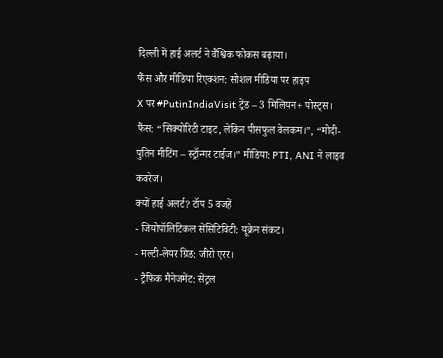दिल्ली में हाई अलर्ट ने वैश्विक फोकस बढ़ाया।
फैंस और मीडिया रिएक्शन: सोशल मीडिया पर हाइप
X पर #PutinIndiaVisit ट्रेंड – 3 मिलियन+ पोस्ट्स। फैंस: “सिक्योरिटी टाइट, लेकिन पीसफुल वेलकम।”, “मोदी-पुतिन मीटिंग – स्ट्रॉन्गर टाईज।” मीडिया: PTI, ANI ने लाइव कवरेज।
क्यों हाई अलर्ट? टॉप 5 वजहें
- जियोपॉलिटिकल सेंसिटिविटी: यूक्रेन संकट।
- मल्टी-लेयर ग्रिड: जीरो एरर।
- ट्रैफिक मैनेजमेंट: सेंट्रल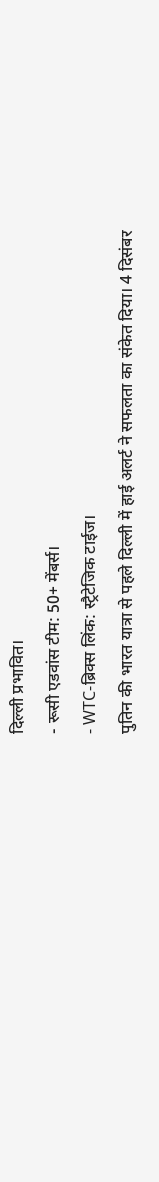दिल्ली प्रभावित।
- रूसी एडवांस टीम: 50+ मेंबर्स।
- WTC-ब्रिक्स लिंक: स्ट्रैटेजिक टाईज।
पुतिन की भारत यात्रा से पहले दिल्ली में हाई अलर्ट ने सफलता का संकेत दिया। 4 दिसंबर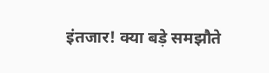इंतजार! क्या बड़े समझौते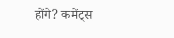होंगे? कमेंट्स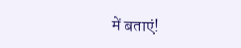में बताएं!